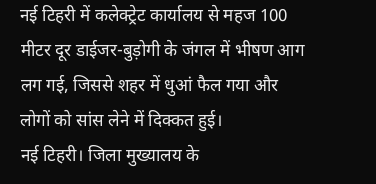नई टिहरी में कलेक्ट्रेट कार्यालय से महज 100 मीटर दूर डाईजर-बुड़ोगी के जंगल में भीषण आग लग गई, जिससे शहर में धुआं फैल गया और लोगों को सांस लेने में दिक्कत हुई।
नई टिहरी। जिला मुख्यालय के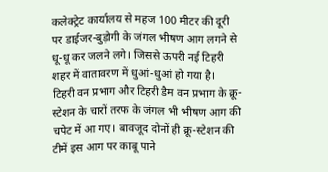कलेक्ट्रेट कार्यालय से महज 100 मीटर की दूरी पर डाईजर-बुड़ोगी के जंगल भीषण आग लगने से धू-धू कर जलने लगे। जिससे ऊपरी नई टिहरी शहर में वातावरण में धुआं-धुआं हो गया है।
टिहरी वन प्रभाग और टिहरी डैम वन प्रभाग के क्रू-स्टेशन के चारों तरफ के जंगल भी भीषण आग की चपेट में आ गए। बावजूद दोनों ही क्रू-स्टेशन की टीमें इस आग पर काबू पाने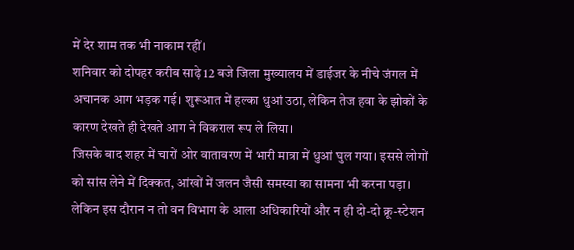में देर शाम तक भी नाकाम रहीं।
शनिवार को दोपहर करीब साढ़े 12 बजे जिला मुख्यालय में डाईजर के नीचे जंगल में अचानक आग भड़क गई। शुरूआत में हल्का धुआं उठा, लेकिन तेज हवा के झोकों के कारण देखते ही देखते आग ने विकराल रूप ले लिया।
जिसके बाद शहर में चारों ओर वातावरण में भारी मात्रा में धुआं घुल गया। इससे लोगों को सांस लेने में दिक्कत, आंखों में जलन जैसी समस्या का सामना भी करना पड़ा। लेकिन इस दौरान न तो वन विभाग के आला अधिकारियों और न ही दो-दो क्रू-स्टेशन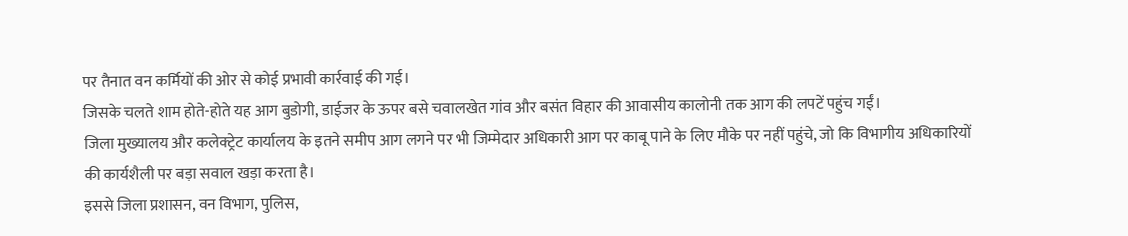पर तैनात वन कर्मियों की ओर से कोई प्रभावी कार्रवाई की गई।
जिसके चलते शाम होते-होते यह आग बुडोगी, डाईजर के ऊपर बसे चवालखेत गांव और बसंत विहार की आवासीय कालोनी तक आग की लपटें पहुंच गईं।
जिला मुख्यालय और कलेक्ट्रेट कार्यालय के इतने समीप आग लगने पर भी जिम्मेदार अधिकारी आग पर काबू पाने के लिए मौके पर नहीं पहुंचे, जो कि विभागीय अधिकारियों की कार्यशैली पर बड़ा सवाल खड़ा करता है।
इससे जिला प्रशासन, वन विभाग, पुलिस,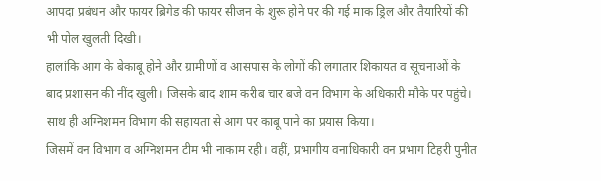आपदा प्रबंधन और फायर ब्रिगेड की फायर सीजन के शुरू होने पर की गई माक ड्रिल और तैयारियों की भी पोल खुलती दिखी।
हालांकि आग के बेकाबू होने और ग्रामीणों व आसपास के लोगों की लगातार शिकायत व सूचनाओं के बाद प्रशासन की नींद खुली। जिसके बाद शाम करीब चार बजे वन विभाग के अधिकारी मौके पर पहुंचे। साथ ही अग्निशमन विभाग की सहायता से आग पर काबू पाने का प्रयास किया।
जिसमें वन विभाग व अग्निशमन टीम भी नाकाम रही। वहीं, प्रभागीय वनाधिकारी वन प्रभाग टिहरी पुनीत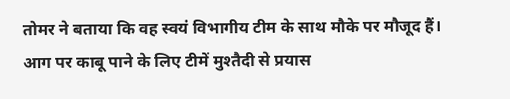तोमर ने बताया कि वह स्वयं विभागीय टीम के साथ मौके पर मौजूद हैं। आग पर काबू पाने के लिए टीमें मुश्तैदी से प्रयास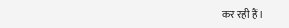कर रही हैं।